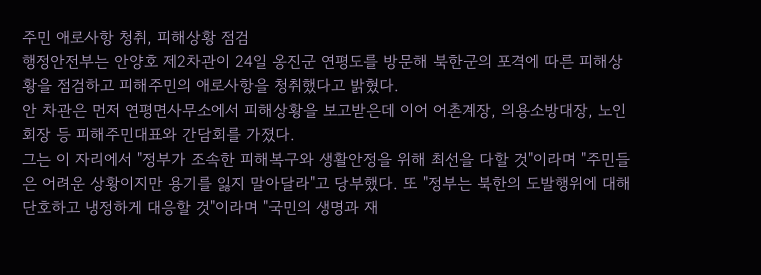주민 애로사항 청취, 피해상황 점검
행정안전부는 안양호 제2차관이 24일 옹진군 연평도를 방문해 북한군의 포격에 따른 피해상황을 점검하고 피해주민의 애로사항을 청취했다고 밝혔다.
안 차관은 먼저 연평면사무소에서 피해상황을 보고받은데 이어 어촌계장, 의용소방대장, 노인회장 등 피해주민대표와 간담회를 가졌다.
그는 이 자리에서 "정부가 조속한 피해복구와 생활안정을 위해 최선을 다할 것"이라며 "주민들은 어려운 상황이지만 용기를 잃지 말아달라"고 당부했다. 또 "정부는 북한의 도발행위에 대해 단호하고 냉정하게 대응할 것"이라며 "국민의 생명과 재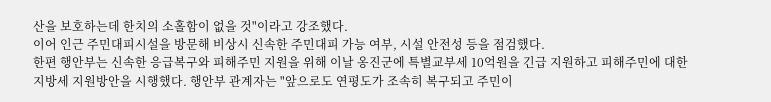산을 보호하는데 한치의 소홀함이 없을 것"이라고 강조했다.
이어 인근 주민대피시설을 방문해 비상시 신속한 주민대피 가능 여부, 시설 안전성 등을 점검했다.
한편 행안부는 신속한 응급복구와 피해주민 지원을 위해 이날 옹진군에 특별교부세 10억원을 긴급 지원하고 피해주민에 대한 지방세 지원방안을 시행했다. 행안부 관계자는 "앞으로도 연평도가 조속히 복구되고 주민이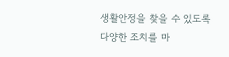생활안정을 찾을 수 있도록 다양한 조치를 마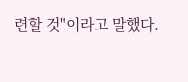련할 것"이라고 말했다.